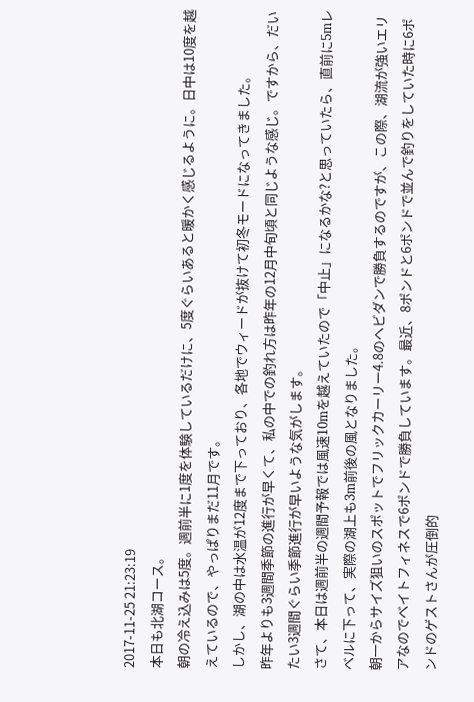2017-11-25 21:23:19
本日も北湖コース。
朝の冷え込みは5度。週前半に1度を体験しているだけに、5度ぐらいあると暖かく感じるように。日中は10度を越えているので、やっぱりまだ11月です。
しかし、湖の中は水温が12度まで下っており、各地でウィードが抜けて初冬モードになってきました。
昨年よりも3週間季節の進行が早くて、私の中での釣れ方は昨年の12月中旬頃と同じような感じ。ですから、だいたい3週間ぐらい季節進行が早いような気がします。
さて、本日は週前半の週間予報では風速10mを越えていたので「中止」になるかな?と思っていたら、直前に5mレベルに下って、実際の湖上も3m前後の風となりました。
朝一からサイズ狙いのスポットでフリックカーリー4.8のヘビダンで勝負するのですが、この際、湖流が強いエリアなのでベイトフィネスで6ポンドで勝負しています。最近、8ポンドと6ポンドで並んで釣りをしていた時に6ポンドのゲストさんが圧倒的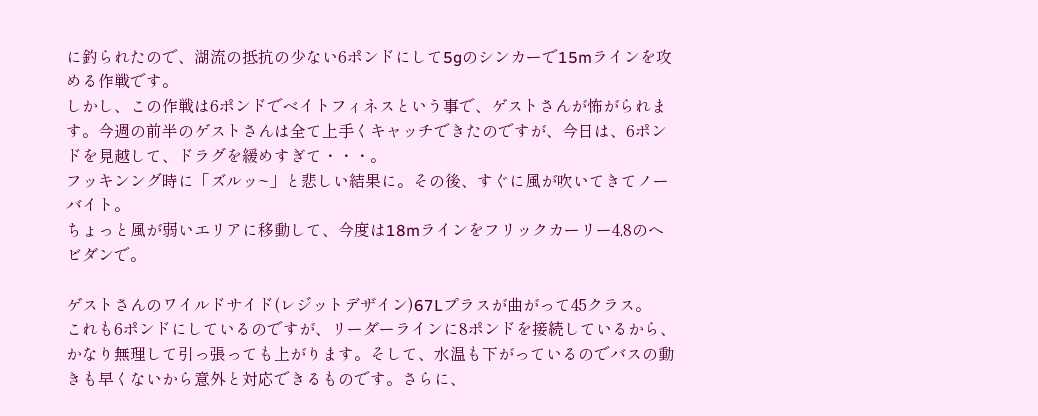に釣られたので、湖流の抵抗の少ない6ポンドにして5gのシンカーで15mラインを攻める作戦です。
しかし、この作戦は6ポンドでベイトフィネスという事で、ゲストさんが怖がられます。今週の前半のゲストさんは全て上手くキャッチできたのですが、今日は、6ポンドを見越して、ドラグを緩めすぎて・・・。
フッキンング時に「ズルッ~」と悲しい結果に。その後、すぐに風が吹いてきてノーバイト。
ちょっと風が弱いエリアに移動して、今度は18mラインをフリックカーリー4,8のヘビダンで。

ゲストさんのワイルドサイド(レジットデザイン)67Lプラスが曲がって45クラス。
これも6ポンドにしているのですが、リーダーラインに8ポンドを接続しているから、かなり無理して引っ張っても上がります。そして、水温も下がっているのでバスの動きも早くないから意外と対応できるものです。さらに、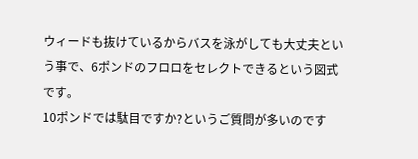ウィードも抜けているからバスを泳がしても大丈夫という事で、6ポンドのフロロをセレクトできるという図式です。
10ポンドでは駄目ですか?というご質問が多いのです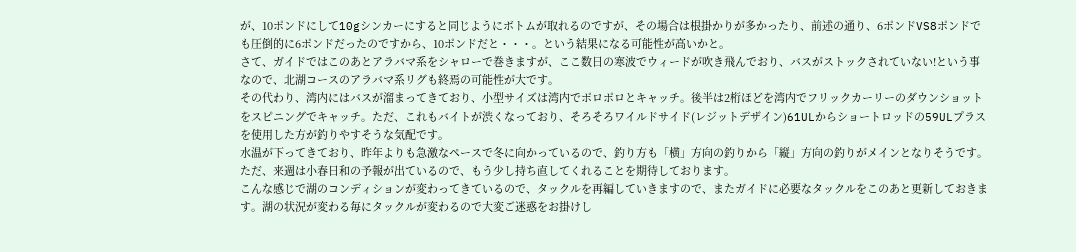が、10ポンドにして10gシンカーにすると同じようにボトムが取れるのですが、その場合は根掛かりが多かったり、前述の通り、6ポンドVS8ポンドでも圧倒的に6ポンドだったのですから、10ポンドだと・・・。という結果になる可能性が高いかと。
さて、ガイドではこのあとアラバマ系をシャローで巻きますが、ここ数日の寒波でウィードが吹き飛んでおり、バスがストックされていない!という事なので、北湖コースのアラバマ系リグも終焉の可能性が大です。
その代わり、湾内にはバスが溜まってきており、小型サイズは湾内でポロポロとキャッチ。後半は2桁ほどを湾内でフリックカーリーのダウンショットをスピニングでキャッチ。ただ、これもバイトが渋くなっており、そろそろワイルドサイド(レジットデザイン)61ULからショートロッドの59ULプラスを使用した方が釣りやすそうな気配です。
水温が下ってきており、昨年よりも急激なペースで冬に向かっているので、釣り方も「横」方向の釣りから「縦」方向の釣りがメインとなりそうです。ただ、来週は小春日和の予報が出ているので、もう少し持ち直してくれることを期待しております。
こんな感じで湖のコンディションが変わってきているので、タックルを再編していきますので、またガイドに必要なタックルをこのあと更新しておきます。湖の状況が変わる毎にタックルが変わるので大変ご迷惑をお掛けし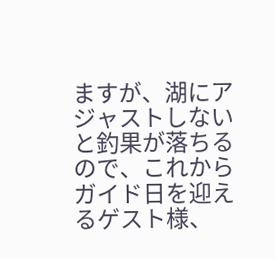ますが、湖にアジャストしないと釣果が落ちるので、これからガイド日を迎えるゲスト様、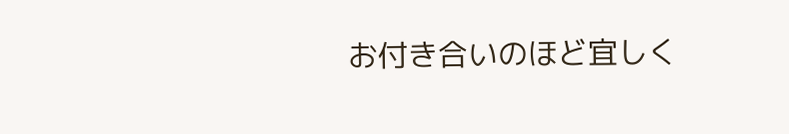お付き合いのほど宜しく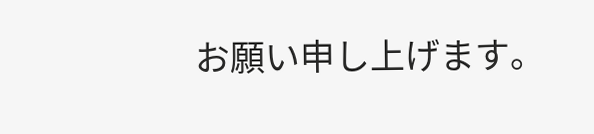お願い申し上げます。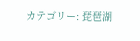カテゴリー: 琵琶湖